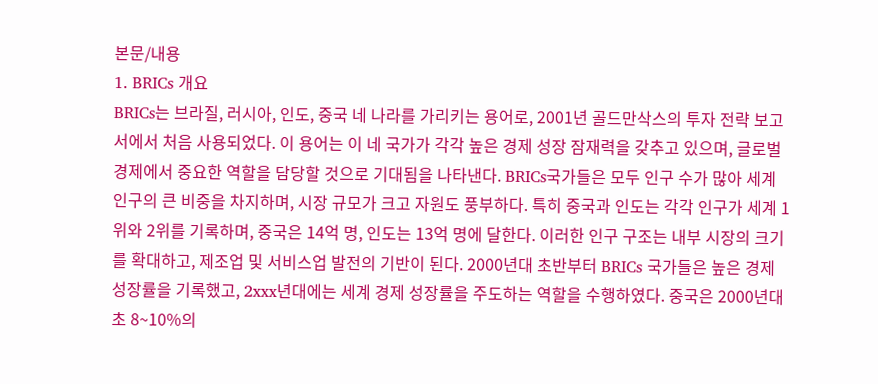본문/내용
1. BRICs 개요
BRICs는 브라질, 러시아, 인도, 중국 네 나라를 가리키는 용어로, 2001년 골드만삭스의 투자 전략 보고서에서 처음 사용되었다. 이 용어는 이 네 국가가 각각 높은 경제 성장 잠재력을 갖추고 있으며, 글로벌 경제에서 중요한 역할을 담당할 것으로 기대됨을 나타낸다. BRICs국가들은 모두 인구 수가 많아 세계 인구의 큰 비중을 차지하며, 시장 규모가 크고 자원도 풍부하다. 특히 중국과 인도는 각각 인구가 세계 1위와 2위를 기록하며, 중국은 14억 명, 인도는 13억 명에 달한다. 이러한 인구 구조는 내부 시장의 크기를 확대하고, 제조업 및 서비스업 발전의 기반이 된다. 2000년대 초반부터 BRICs 국가들은 높은 경제 성장률을 기록했고, 2xxx년대에는 세계 경제 성장률을 주도하는 역할을 수행하였다. 중국은 2000년대 초 8~10%의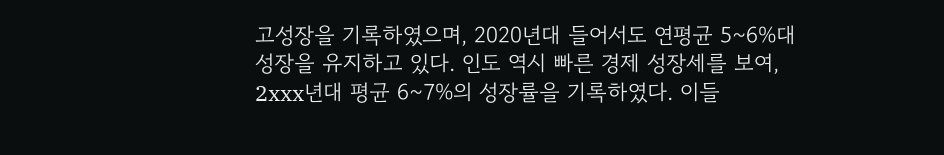고성장을 기록하였으며, 2020년대 들어서도 연평균 5~6%대 성장을 유지하고 있다. 인도 역시 빠른 경제 성장세를 보여, 2xxx년대 평균 6~7%의 성장률을 기록하였다. 이들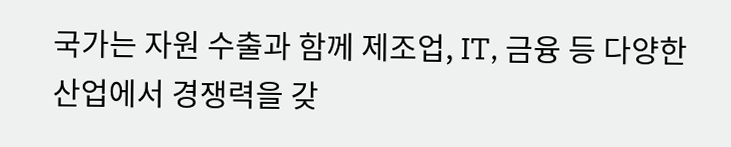국가는 자원 수출과 함께 제조업, IT, 금융 등 다양한 산업에서 경쟁력을 갖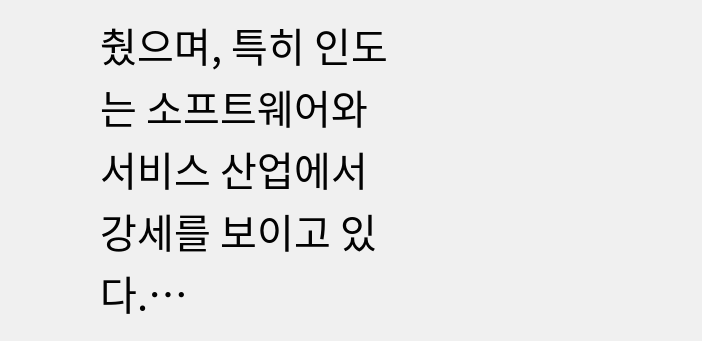췄으며, 특히 인도는 소프트웨어와 서비스 산업에서 강세를 보이고 있다.…